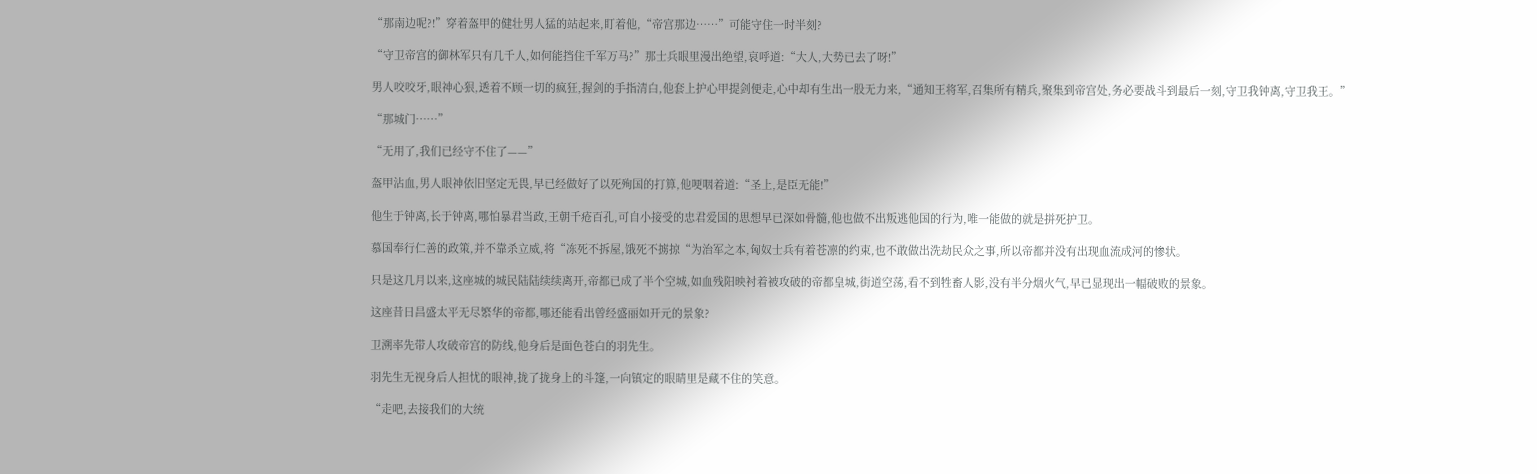“那南边呢?!”穿着盔甲的健壮男人猛的站起来,盯着他,“帝宫那边……”可能守住一时半刻?

“守卫帝宫的御林军只有几千人,如何能挡住千军万马?”那士兵眼里漫出绝望,哀呼道:“大人,大势已去了呀!”

男人咬咬牙,眼神心狠,透着不顾一切的疯狂,握剑的手指清白,他套上护心甲提剑便走,心中却有生出一股无力来,“通知王将军,召集所有精兵,聚集到帝宫处,务必要战斗到最后一刻,守卫我钟离,守卫我王。”

“那城门……”

“无用了,我们已经守不住了——”

盔甲沾血,男人眼神依旧坚定无畏,早已经做好了以死殉国的打算,他哽咽着道:“圣上,是臣无能!”

他生于钟离,长于钟离,哪怕暴君当政,王朝千疮百孔,可自小接受的忠君爱国的思想早已深如骨髓,他也做不出叛逃他国的行为,唯一能做的就是拼死护卫。

慕国奉行仁善的政策,并不靠杀立威,将“冻死不拆屋,饿死不掳掠“为治军之本,匈奴士兵有着苍凛的约束,也不敢做出洗劫民众之事,所以帝都并没有出现血流成河的惨状。

只是这几月以来,这座城的城民陆陆续续离开,帝都已成了半个空城,如血残阳映衬着被攻破的帝都皇城,街道空荡,看不到牲畜人影,没有半分烟火气,早已显现出一幅破败的景象。

这座昔日昌盛太平无尽繁华的帝都,哪还能看出曾经盛丽如开元的景象?

卫溯率先带人攻破帝宫的防线,他身后是面色苍白的羽先生。

羽先生无视身后人担忧的眼神,拢了拢身上的斗篷,一向镇定的眼睛里是藏不住的笑意。

“走吧,去接我们的大统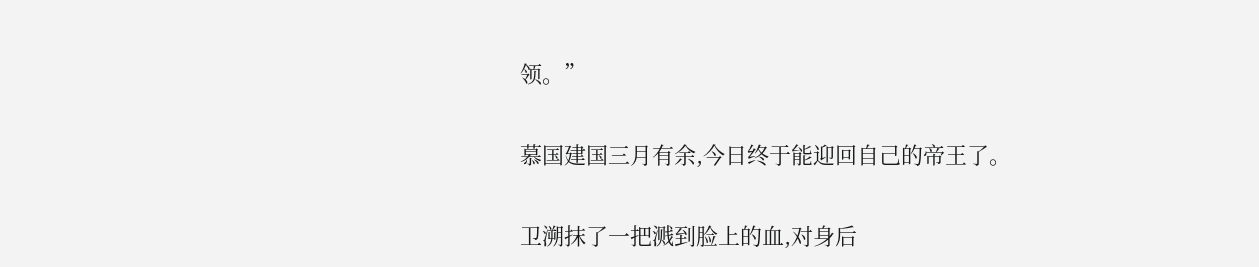领。”

慕国建国三月有余,今日终于能迎回自己的帝王了。

卫溯抹了一把溅到脸上的血,对身后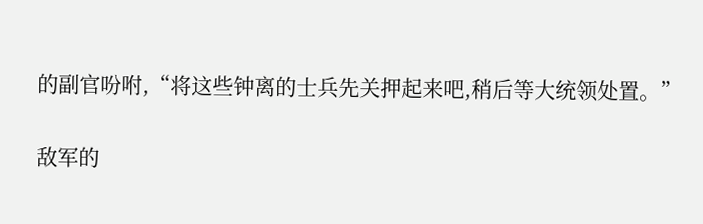的副官吩咐,“将这些钟离的士兵先关押起来吧,稍后等大统领处置。”

敌军的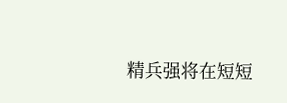精兵强将在短短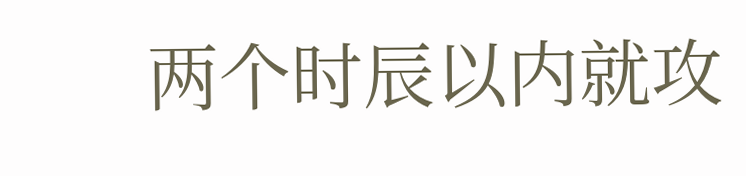两个时辰以内就攻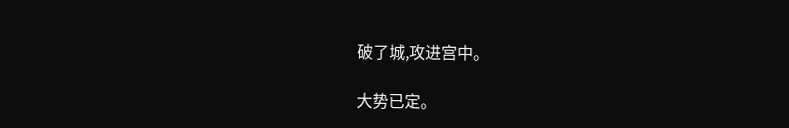破了城,攻进宫中。

大势已定。